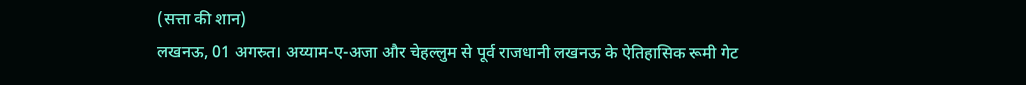(सत्ता की शान)
लखनऊ, 01 अगस्र्त। अय्याम-ए-अजा और चेहल्लुम से पूर्व राजधानी लखनऊ के ऐतिहासिक रूमी गेट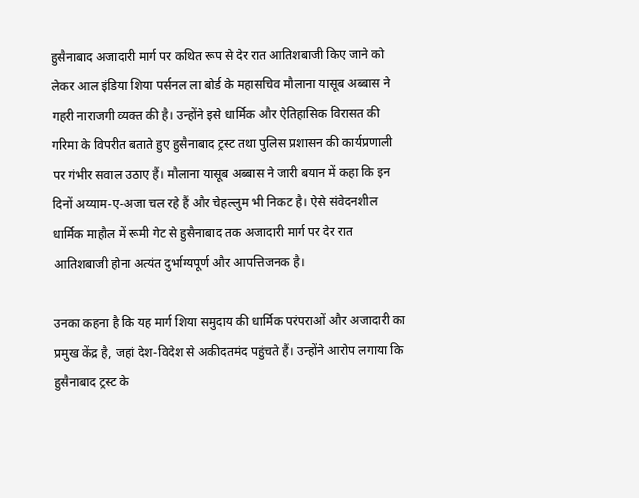हुसैनाबाद अजादारी मार्ग पर कथित रूप से देर रात आतिशबाजी किए जाने को लेकर आल इंडिया शिया पर्सनल ला बोर्ड के महासचिव मौलाना यासूब अब्बास ने गहरी नाराजगी व्यक्त की है। उन्होंने इसे धार्मिक और ऐतिहासिक विरासत की गरिमा के विपरीत बताते हुए हुसैनाबाद ट्रस्ट तथा पुलिस प्रशासन की कार्यप्रणाली पर गंभीर सवाल उठाए हैं। मौलाना यासूब अब्बास ने जारी बयान में कहा कि इन दिनों अय्याम-ए-अजा चल रहे हैं और चेहल्लुम भी निकट है। ऐसे संवेदनशील धार्मिक माहौल में रूमी गेट से हुसैनाबाद तक अजादारी मार्ग पर देर रात आतिशबाजी होना अत्यंत दुर्भाग्यपूर्ण और आपत्तिजनक है।

उनका कहना है कि यह मार्ग शिया समुदाय की धार्मिक परंपराओं और अजादारी का प्रमुख केंद्र है, जहां देश-विदेश से अकीदतमंद पहुंचते हैं। उन्होंने आरोप लगाया कि हुसैनाबाद ट्रस्ट के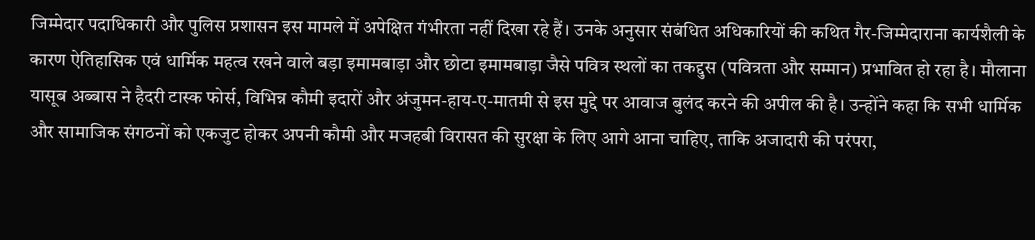जिम्मेदार पदाधिकारी और पुलिस प्रशासन इस मामले में अपेक्षित गंभीरता नहीं दिखा रहे हैं। उनके अनुसार संबंधित अधिकारियों की कथित गैर-जिम्मेदाराना कार्यशैली के कारण ऐतिहासिक एवं धार्मिक महत्व रखने वाले बड़ा इमामबाड़ा और छोटा इमामबाड़ा जैसे पवित्र स्थलों का तकद्दुस (पवित्रता और सम्मान) प्रभावित हो रहा है। मौलाना यासूब अब्बास ने हैदरी टास्क फोर्स, विभिन्न कौमी इदारों और अंजुमन-हाय-ए-मातमी से इस मुद्दे पर आवाज बुलंद करने की अपील की है। उन्होंने कहा कि सभी धार्मिक और सामाजिक संगठनों को एकजुट होकर अपनी कौमी और मजहबी विरासत की सुरक्षा के लिए आगे आना चाहिए, ताकि अजादारी की परंपरा,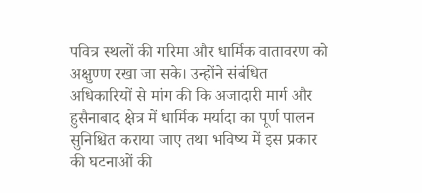पवित्र स्थलों की गरिमा और धार्मिक वातावरण को अक्षुण्ण रखा जा सके। उन्होंने संबंधित अधिकारियों से मांग की कि अजादारी मार्ग और हुसैनाबाद क्षेत्र में धार्मिक मर्यादा का पूर्ण पालन सुनिश्चित कराया जाए तथा भविष्य में इस प्रकार की घटनाओं की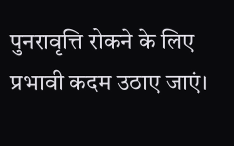पुनरावृत्ति रोकने के लिए प्रभावी कदम उठाए जाएं।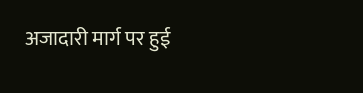अजादारी मार्ग पर हुई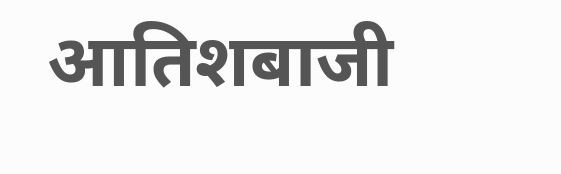आतिशबाजी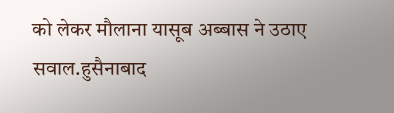को लेकर मौलाना यासूब अब्बास ने उठाए सवाल.हुसैनाबाद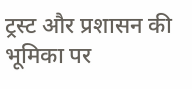ट्रस्ट और प्रशासन की भूमिका पर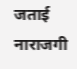जताई नाराजगी